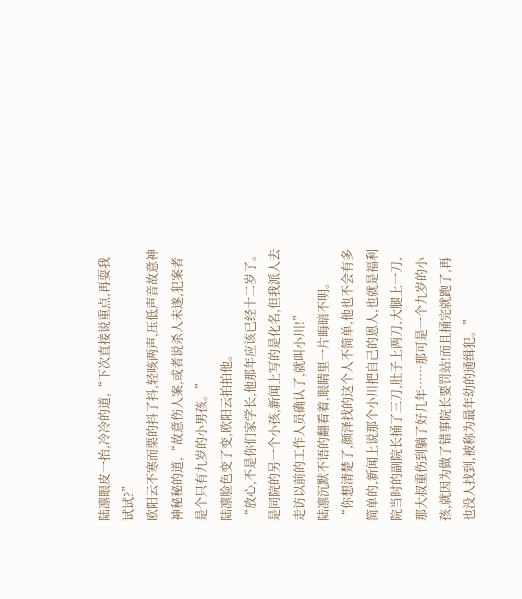陆凛眼皮一抬,冷冷的道,“下次直接说重点,再耍我试试?”
欧阳云不寒而栗的抖了抖,轻咳两声,压低声音故意神神秘秘的道,“故意伤人案,或者说杀人未遂,犯案者是个只有九岁的小男孩。”
陆凛脸色变了变,欧阳云拍拍他。
“放心,不是你们家学长,他那年应该已经十二岁了。是同院的另一个小孩,新闻上写的是化名,但我派人去走访以前的工作人员确认了,就叫小川!”
陆凛沉默不语的翻看着,眼睛里一片晦暗不明。
“你想清楚了,颜泽找的这个人不简单,他也不会有多简单的,新闻上说那个小川把自己的恩人,也就是福利院当时的副院长捅了三刀,肚子上两刀,大腿上一刀,那大叔重伤到躺了好几年……那可是一个九岁的小孩,就因为做了错事院长要罚站!而且捅完就跑了,再也没人找到,被称为最年幼的通缉犯。”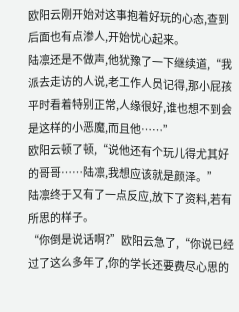欧阳云刚开始对这事抱着好玩的心态,查到后面也有点渗人,开始忧心起来。
陆凛还是不做声,他犹豫了一下继续道,“我派去走访的人说,老工作人员记得,那小屁孩平时看着特别正常,人缘很好,谁也想不到会是这样的小恶魔,而且他……”
欧阳云顿了顿,“说他还有个玩儿得尤其好的哥哥……陆凛,我想应该就是颜泽。”
陆凛终于又有了一点反应,放下了资料,若有所思的样子。
“你倒是说话啊?”欧阳云急了,“你说已经过了这么多年了,你的学长还要费尽心思的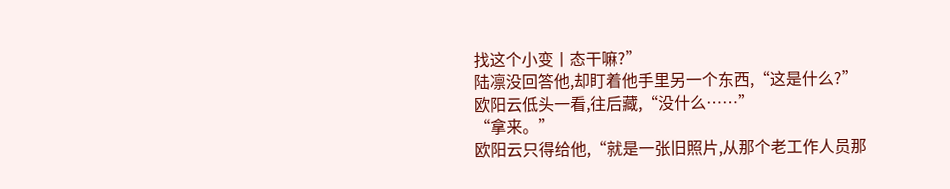找这个小变丨态干嘛?”
陆凛没回答他,却盯着他手里另一个东西,“这是什么?”
欧阳云低头一看,往后藏,“没什么……”
“拿来。”
欧阳云只得给他,“就是一张旧照片,从那个老工作人员那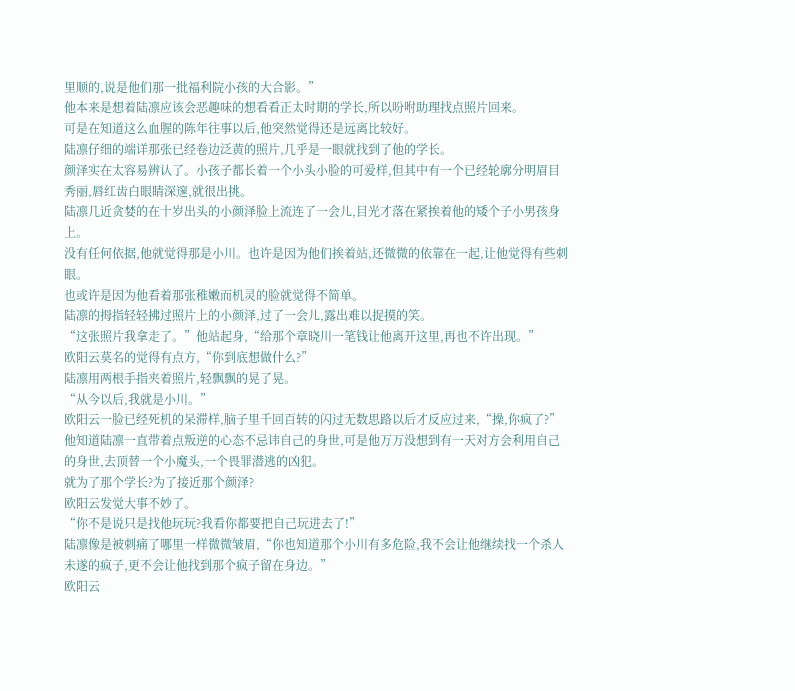里顺的,说是他们那一批福利院小孩的大合影。”
他本来是想着陆凛应该会恶趣味的想看看正太时期的学长,所以吩咐助理找点照片回来。
可是在知道这么血腥的陈年往事以后,他突然觉得还是远离比较好。
陆凛仔细的端详那张已经卷边泛黄的照片,几乎是一眼就找到了他的学长。
颜泽实在太容易辨认了。小孩子都长着一个小头小脸的可爱样,但其中有一个已经轮廓分明眉目秀丽,唇红齿白眼睛深邃,就很出挑。
陆凛几近贪婪的在十岁出头的小颜泽脸上流连了一会儿,目光才落在紧挨着他的矮个子小男孩身上。
没有任何依据,他就觉得那是小川。也许是因为他们挨着站,还微微的依靠在一起,让他觉得有些刺眼。
也或许是因为他看着那张稚嫩而机灵的脸就觉得不简单。
陆凛的拇指轻轻拂过照片上的小颜泽,过了一会儿,露出难以捉摸的笑。
“这张照片我拿走了。”他站起身,“给那个章晓川一笔钱让他离开这里,再也不许出现。”
欧阳云莫名的觉得有点方,“你到底想做什么?”
陆凛用两根手指夹着照片,轻飘飘的晃了晃。
“从今以后,我就是小川。”
欧阳云一脸已经死机的呆滞样,脑子里千回百转的闪过无数思路以后才反应过来,“操,你疯了?”
他知道陆凛一直带着点叛逆的心态不忌讳自己的身世,可是他万万没想到有一天对方会利用自己的身世,去顶替一个小魔头,一个畏罪潜逃的凶犯。
就为了那个学长?为了接近那个颜泽?
欧阳云发觉大事不妙了。
“你不是说只是找他玩玩?我看你都要把自己玩进去了!”
陆凛像是被刺痛了哪里一样微微皱眉,“你也知道那个小川有多危险,我不会让他继续找一个杀人未遂的疯子,更不会让他找到那个疯子留在身边。”
欧阳云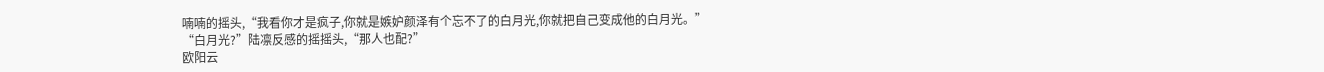喃喃的摇头,“我看你才是疯子,你就是嫉妒颜泽有个忘不了的白月光,你就把自己变成他的白月光。”
“白月光?”陆凛反感的摇摇头,“那人也配?”
欧阳云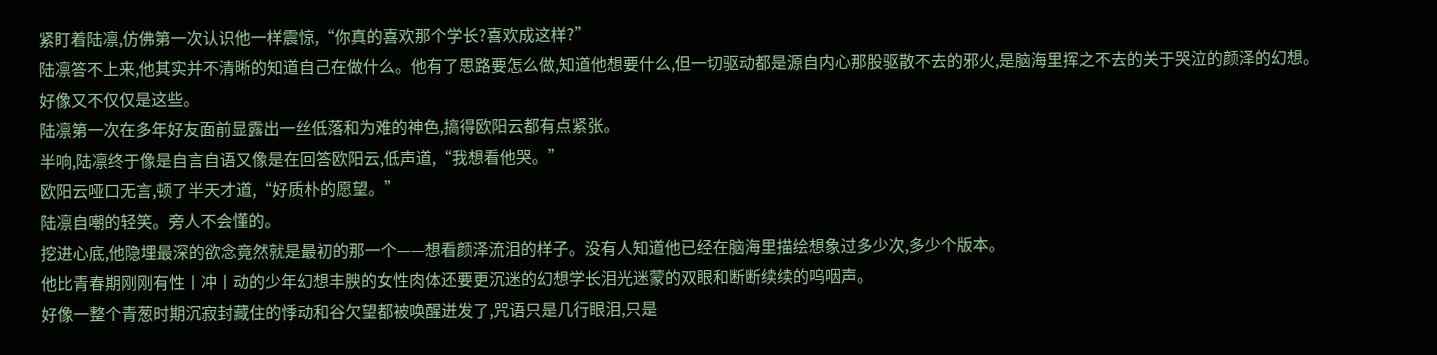紧盯着陆凛,仿佛第一次认识他一样震惊,“你真的喜欢那个学长?喜欢成这样?”
陆凛答不上来,他其实并不清晰的知道自己在做什么。他有了思路要怎么做,知道他想要什么,但一切驱动都是源自内心那股驱散不去的邪火,是脑海里挥之不去的关于哭泣的颜泽的幻想。
好像又不仅仅是这些。
陆凛第一次在多年好友面前显露出一丝低落和为难的神色,搞得欧阳云都有点紧张。
半响,陆凛终于像是自言自语又像是在回答欧阳云,低声道,“我想看他哭。”
欧阳云哑口无言,顿了半天才道,“好质朴的愿望。”
陆凛自嘲的轻笑。旁人不会懂的。
挖进心底,他隐埋最深的欲念竟然就是最初的那一个——想看颜泽流泪的样子。没有人知道他已经在脑海里描绘想象过多少次,多少个版本。
他比青春期刚刚有性丨冲丨动的少年幻想丰腴的女性肉体还要更沉迷的幻想学长泪光迷蒙的双眼和断断续续的呜咽声。
好像一整个青葱时期沉寂封藏住的悸动和谷欠望都被唤醒迸发了,咒语只是几行眼泪,只是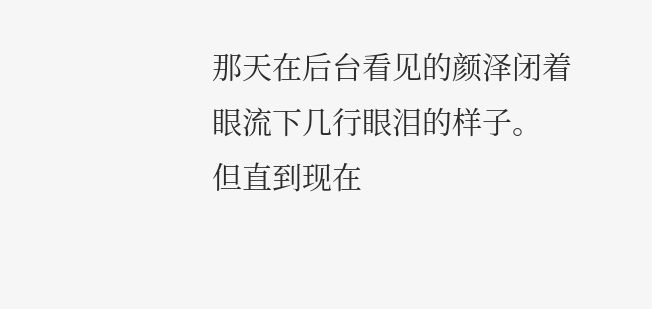那天在后台看见的颜泽闭着眼流下几行眼泪的样子。
但直到现在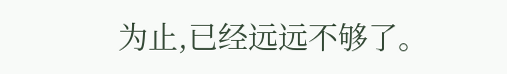为止,已经远远不够了。